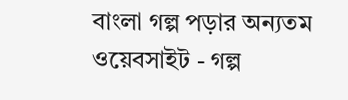বাংলা গল্প পড়ার অন্যতম ওয়েবসাইট - গল্প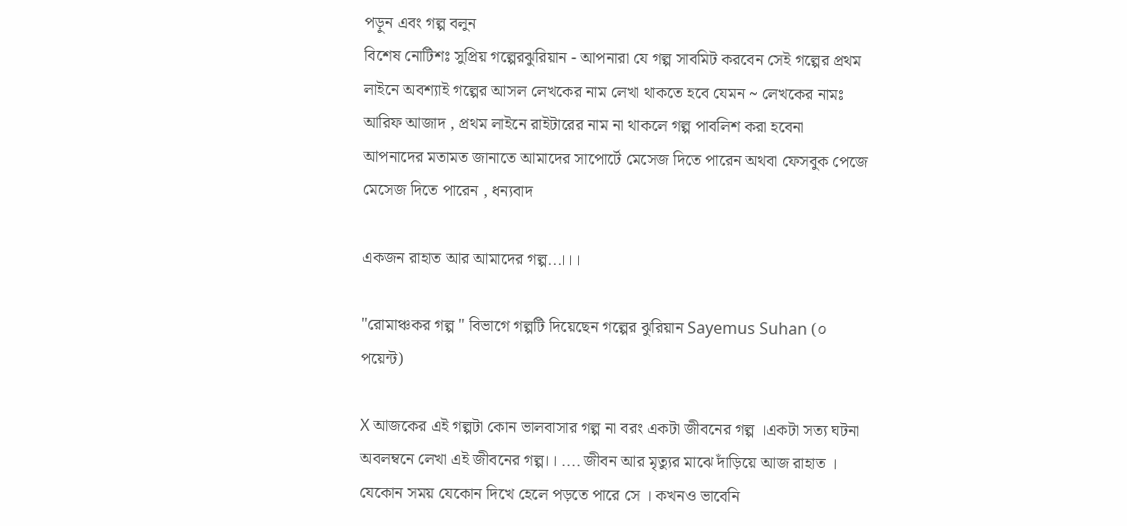পড়ুন এবং গল্প বলুন
বিশেষ নোটিশঃ সুপ্রিয় গল্পেরঝুরিয়ান - আপনারা যে গল্প সাবমিট করবেন সেই গল্পের প্রথম লাইনে অবশ্যাই গল্পের আসল লেখকের নাম লেখা থাকতে হবে যেমন ~ লেখকের নামঃ আরিফ আজাদ , প্রথম লাইনে রাইটারের নাম না থাকলে গল্প পাবলিশ করা হবেনা
আপনাদের মতামত জানাতে আমাদের সাপোর্টে মেসেজ দিতে পারেন অথবা ফেসবুক পেজে মেসেজ দিতে পারেন , ধন্যবাদ

একজন রাহাত আর আমাদের গল্প...।।।

"রোমাঞ্চকর গল্প " বিভাগে গল্পটি দিয়েছেন গল্পের ঝুরিয়ান Sayemus Suhan (০ পয়েন্ট)

X আজকের এই গল্পটা কোন ভালবাসার গল্প না বরং একটা জীবনের গল্প ।একটা সত্য ঘটনা অবলম্বনে লেখা এই জীবনের গল্প।। .... জীবন আর মৃত্যুর মাঝে দাঁড়িয়ে আজ রাহাত । যেকোন সময় যেকোন দিখে হেলে পড়তে পারে সে । কখনও ভাবেনি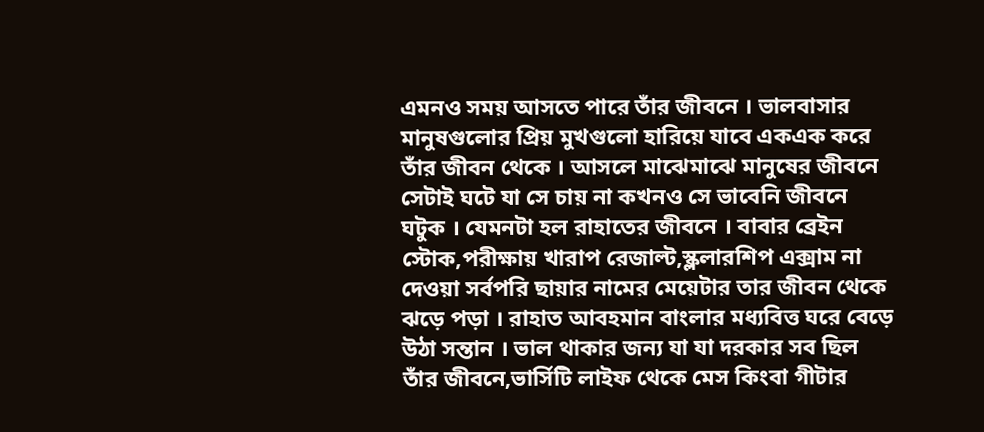এমনও সময় আসতে পারে তাঁর জীবনে । ভালবাসার মানুষগুলোর প্রিয় মুখগুলো হারিয়ে যাবে একএক করে তাঁর জীবন থেকে । আসলে মাঝেমাঝে মানুষের জীবনে সেটাই ঘটে যা সে চায় না কখনও সে ভাবেনি জীবনে ঘটুক । যেমনটা হল রাহাতের জীবনে । বাবার ব্রেইন স্টোক,পরীক্ষায় খারাপ রেজাল্ট,স্ক্ললারশিপ এক্সাম না দেওয়া সর্বপরি ছায়ার নামের মেয়েটার তার জীবন থেকে ঝড়ে পড়া । রাহাত আবহমান বাংলার মধ্যবিত্ত ঘরে বেড়ে উঠা সন্তান । ভাল থাকার জন্য যা যা দরকার সব ছিল তাঁর জীবনে,ভার্সিটি লাইফ থেকে মেস কিংবা গীটার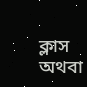ক্লাস অথবা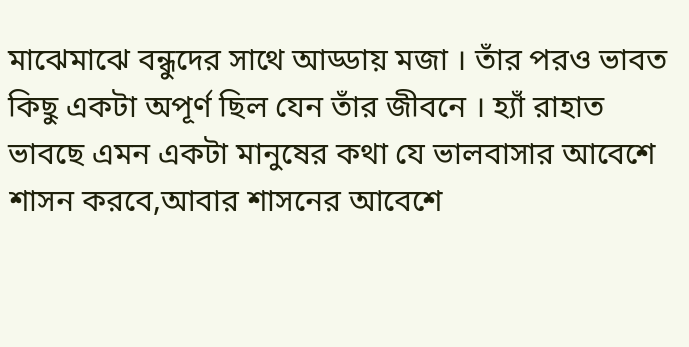মাঝেমাঝে বন্ধুদের সাথে আড্ডায় মজা । তাঁর পরও ভাবত কিছু একটা অপূর্ণ ছিল যেন তাঁর জীবনে । হ্যাঁ রাহাত ভাবছে এমন একটা মানুষের কথা যে ভালবাসার আবেশে শাসন করবে,আবার শাসনের আবেশে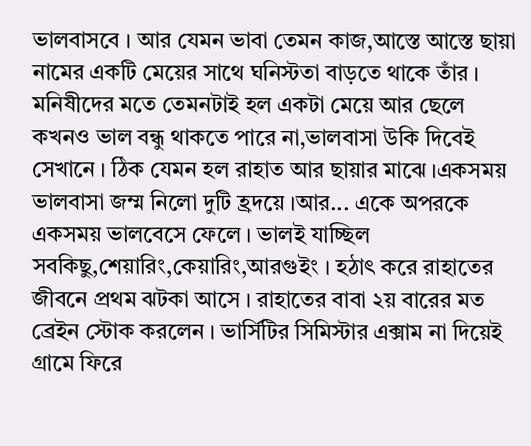ভালবাসবে । আর যেমন ভাবা তেমন কাজ,আস্তে আস্তে ছায়া নামের একটি মেয়ের সাথে ঘনিস্টতা বাড়তে থাকে তাঁর । মনিষীদের মতে তেমনটাই হল একটা মেয়ে আর ছেলে কখনও ভাল বন্ধু থাকতে পারে না,ভালবাসা উকি দিবেই সেখানে । ঠিক যেমন হল রাহাত আর ছায়ার মাঝে ।একসময় ভালবাসা জম্ম নিলো দুটি হ্রদয়ে ।আর... একে অপরকে একসময় ভালবেসে ফেলে । ভালই যাচ্ছিল সবকিছু,শেয়ারিং,কেয়ারিং,আরগুইং । হঠাৎ করে রাহাতের জীবনে প্রথম ঝটকা আসে । রাহাতের বাবা ২য় বারের মত ব্রেইন স্টোক করলেন । ভার্সিটির সিমিস্টার এক্সাম না দিয়েই গ্রামে ফিরে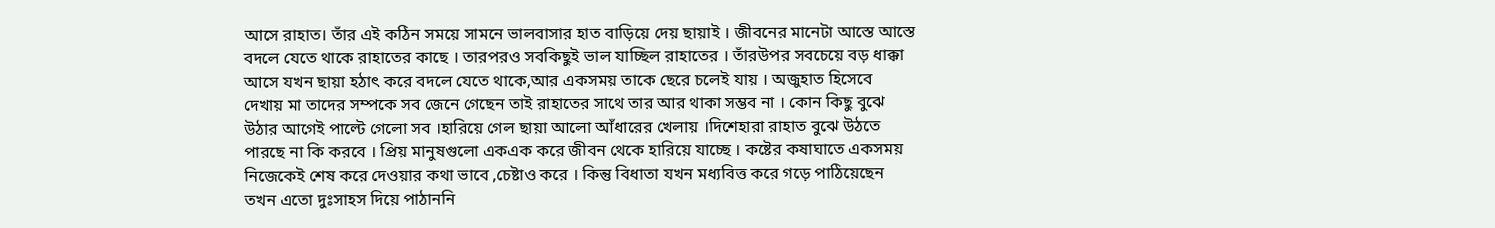আসে রাহাত। তাঁর এই কঠিন সময়ে সামনে ভালবাসার হাত বাড়িয়ে দেয় ছায়াই । জীবনের মানেটা আস্তে আস্তে বদলে যেতে থাকে রাহাতের কাছে । তারপরও সবকিছুই ভাল যাচ্ছিল রাহাতের । তাঁরউপর সবচেয়ে বড় ধাক্কা আসে যখন ছায়া হঠাৎ করে বদলে যেতে থাকে,আর একসময় তাকে ছেরে চলেই যায় । অজুহাত হিসেবে দেখায় মা তাদের সম্পকে সব জেনে গেছেন তাই রাহাতের সাথে তার আর থাকা সম্ভব না । কোন কিছু বুঝে উঠার আগেই পাল্টে গেলো সব ।হারিয়ে গেল ছায়া আলো আঁধারের খেলায় ।দিশেহারা রাহাত বুঝে উঠতে পারছে না কি করবে । প্রিয় মানুষগুলো একএক করে জীবন থেকে হারিয়ে যাচ্ছে । কষ্টের কষাঘাতে একসময় নিজেকেই শেষ করে দেওয়ার কথা ভাবে ,চেষ্টাও করে । কিন্তু বিধাতা যখন মধ্যবিত্ত করে গড়ে পাঠিয়েছেন তখন এতো দুঃসাহস দিয়ে পাঠাননি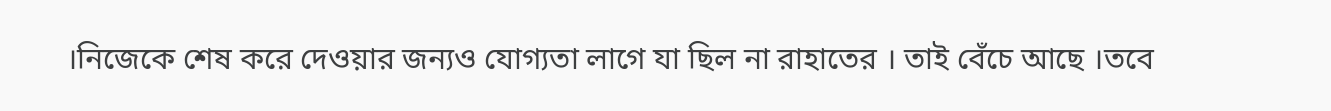।নিজেকে শেষ করে দেওয়ার জন্যও যোগ্যতা লাগে যা ছিল না রাহাতের । তাই বেঁচে আছে ।তবে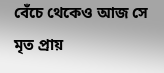বেঁচে থেকেও আজ সে মৃত প্রায়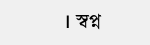। স্বপ্ন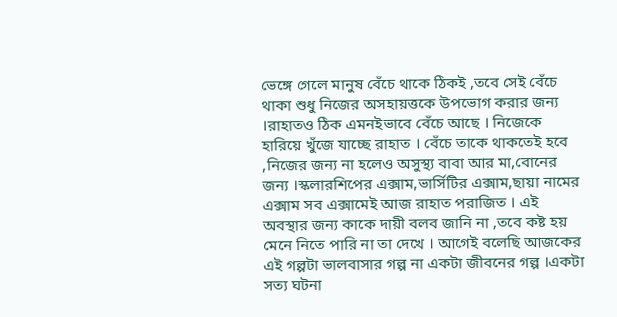ভেঙ্গে গেলে মানুষ বেঁচে থাকে ঠিকই ,তবে সেই বেঁচে থাকা শুধু নিজের অসহায়ত্তকে উপভোগ করার জন্য ।রাহাতও ঠিক এমনইভাবে বেঁচে আছে । নিজেকে হারিয়ে খুঁজে যাচ্ছে রাহাত । বেঁচে তাকে থাকতেই হবে ,নিজের জন্য না হলেও অসুস্থ্য বাবা আর মা,বোনের জন্য ।স্কলারশিপের এক্সাম,ভার্সিটির এক্সাম,ছায়া নামের এক্সাম সব এক্সামেই আজ রাহাত পরাজিত । এই অবস্থার জন্য কাকে দায়ী বলব জানি না ,তবে কষ্ট হয় মেনে নিতে পারি না তা দেখে । আগেই বলেছি আজকের এই গল্পটা ভালবাসার গল্প না একটা জীবনের গল্প ।একটা সত্য ঘটনা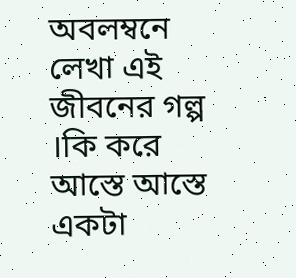অবলম্বনে লেখা এই জীবনের গল্প ।কি করে আস্তে আস্তে একটা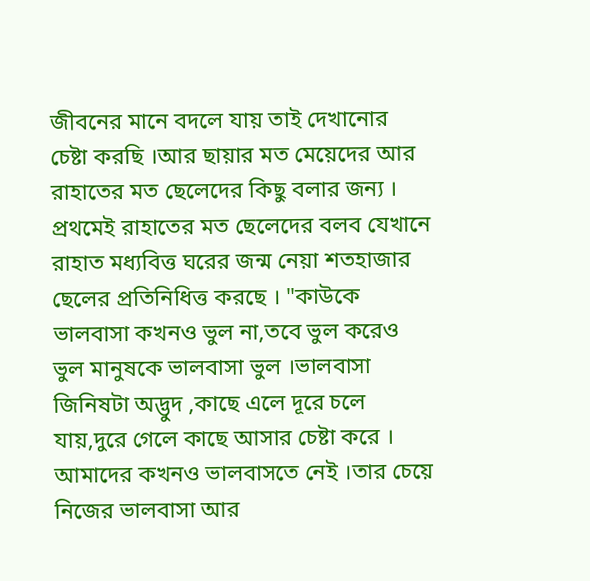জীবনের মানে বদলে যায় তাই দেখানোর চেষ্টা করছি ।আর ছায়ার মত মেয়েদের আর রাহাতের মত ছেলেদের কিছু বলার জন্য । প্রথমেই রাহাতের মত ছেলেদের বলব যেখানে রাহাত মধ্যবিত্ত ঘরের জন্ম নেয়া শতহাজার ছেলের প্রতিনিধিত্ত করছে । "কাউকে ভালবাসা কখনও ভুল না,তবে ভুল করেও ভুল মানুষকে ভালবাসা ভুল ।ভালবাসা জিনিষটা অদ্ভুদ ,কাছে এলে দূরে চলে যায়,দুরে গেলে কাছে আসার চেষ্টা করে । আমাদের কখনও ভালবাসতে নেই ।তার চেয়ে নিজের ভালবাসা আর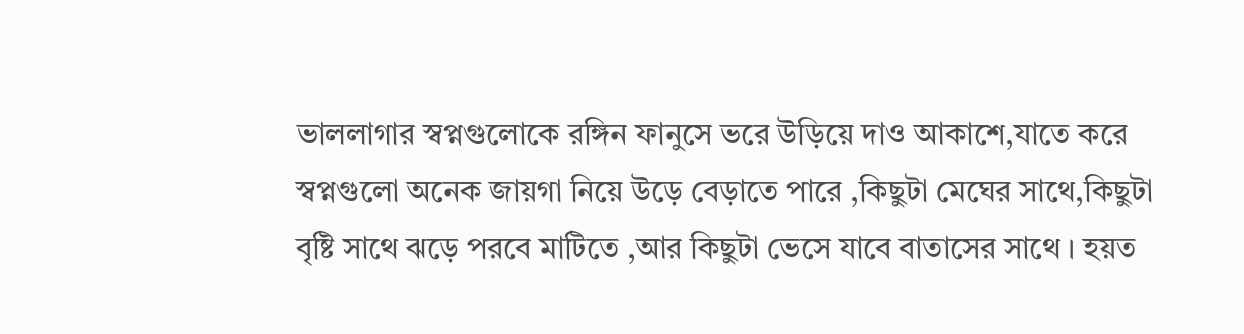ভাললাগার স্বপ্নগুলোকে রঙ্গিন ফানুসে ভরে উড়িয়ে দাও আকাশে,যাতে করে স্বপ্নগুলো অনেক জায়গা নিয়ে উড়ে বেড়াতে পারে ,কিছুটা মেঘের সাথে,কিছুটা বৃষ্টি সাথে ঝড়ে পরবে মাটিতে ,আর কিছুটা ভেসে যাবে বাতাসের সাথে । হয়ত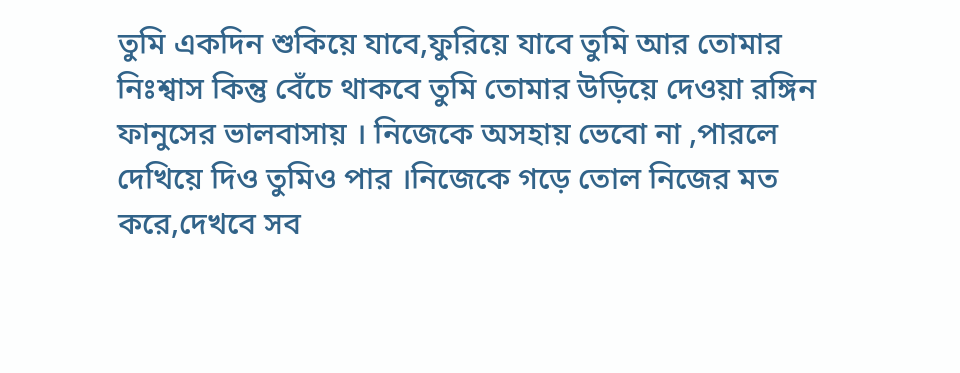তুমি একদিন শুকিয়ে যাবে,ফুরিয়ে যাবে তুমি আর তোমার নিঃশ্বাস কিন্তু বেঁচে থাকবে তুমি তোমার উড়িয়ে দেওয়া রঙ্গিন ফানুসের ভালবাসায় । নিজেকে অসহায় ভেবো না ,পারলে দেখিয়ে দিও তুমিও পার ।নিজেকে গড়ে তোল নিজের মত করে,দেখবে সব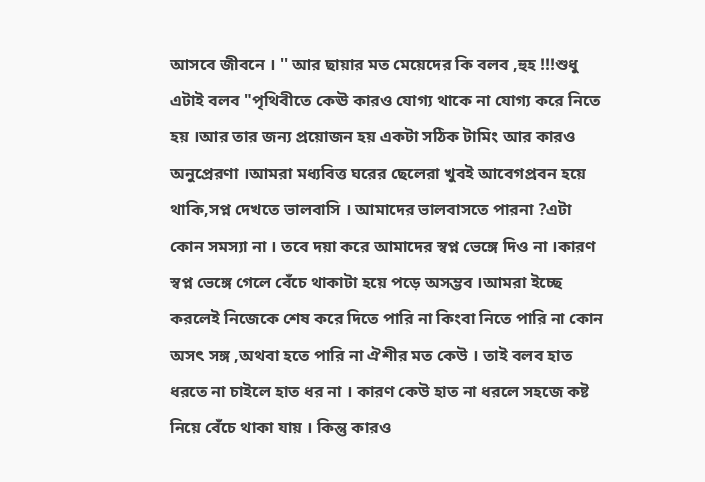আসবে জীবনে । '' আর ছায়ার মত মেয়েদের কি বলব ,হুহ !!!শুধু এটাই বলব "পৃথিবীতে কেঊ কারও যোগ্য থাকে না যোগ্য করে নিতে হয় ।আর তার জন্য প্রয়োজন হয় একটা সঠিক টামিং আর কারও অনুপ্রেরণা ।আমরা মধ্যবিত্ত ঘরের ছেলেরা খুবই আবেগপ্রবন হয়ে থাকি,সপ্ন দেখতে ভালবাসি । আমাদের ভালবাসতে পারনা ?এটা কোন সমস্যা না । তবে দয়া করে আমাদের স্বপ্ন ভেঙ্গে দিও না ।কারণ স্বপ্ন ভেঙ্গে গেলে বেঁচে থাকাটা হয়ে পড়ে অসম্ভব ।আমরা ইচ্ছে করলেই নিজেকে শেষ করে দিতে পারি না কিংবা নিতে পারি না কোন অসৎ সঙ্গ ,অথবা হতে পারি না ঐশীর মত কেউ । তাই বলব হাত ধরতে না চাইলে হাত ধর না । কারণ কেউ হাত না ধরলে সহজে কষ্ট নিয়ে বেঁচে থাকা যায় । কিন্তু কারও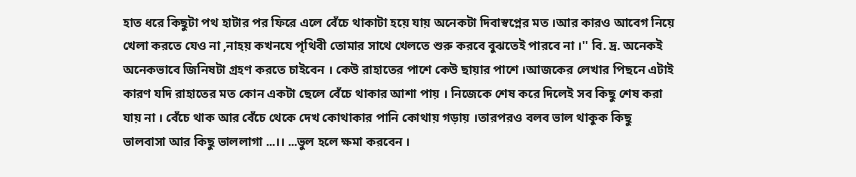হাত ধরে কিছুটা পথ হাটার পর ফিরে এলে বেঁচে থাকাটা হয়ে যায় অনেকটা দিবাস্বপ্নের মত ।আর কারও আবেগ নিয়ে খেলা করতে যেও না ,নাহয় কখনযে পৃথিবী তোমার সাথে খেলতে শুরু করবে বুঝতেই পারবে না ।'' বি. দ্র. অনেকই অনেকভাবে জিনিষটা গ্রহণ করতে চাইবেন । কেউ রাহাতের পাশে কেউ ছায়ার পাশে ।আজকের লেখার পিছনে এটাই কারণ যদি রাহাতের মত কোন একটা ছেলে বেঁচে থাকার আশা পায় । নিজেকে শেষ করে দিলেই সব কিছু শেষ করা যায় না । বেঁচে থাক আর বেঁচে থেকে দেখ কোথাকার পানি কোথায় গড়ায় ।তারপরও বলব ভাল থাকুক কিছু ভালবাসা আর কিছু ভাললাগা ...।। ...ভুল হলে ক্ষমা করবেন ।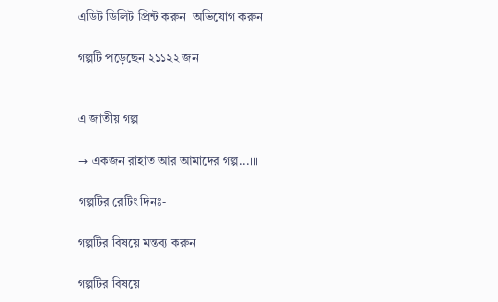এডিট ডিলিট প্রিন্ট করুন  অভিযোগ করুন

গল্পটি পড়েছেন ২১১২২ জন


এ জাতীয় গল্প

→ একজন রাহাত আর আমাদের গল্প...।।।

গল্পটির রেটিং দিনঃ-

গল্পটির বিষয়ে মন্তব্য করুন

গল্পটির বিষয়ে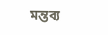মন্তব্য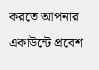করতে আপনার একাউন্টে প্রবেশ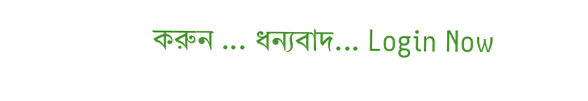করুন ... ধন্যবাদ... Login Now